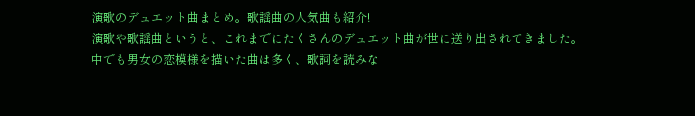演歌のデュエット曲まとめ。歌謡曲の人気曲も紹介!
演歌や歌謡曲というと、これまでにたくさんのデュエット曲が世に送り出されてきました。
中でも男女の恋模様を描いた曲は多く、歌詞を読みな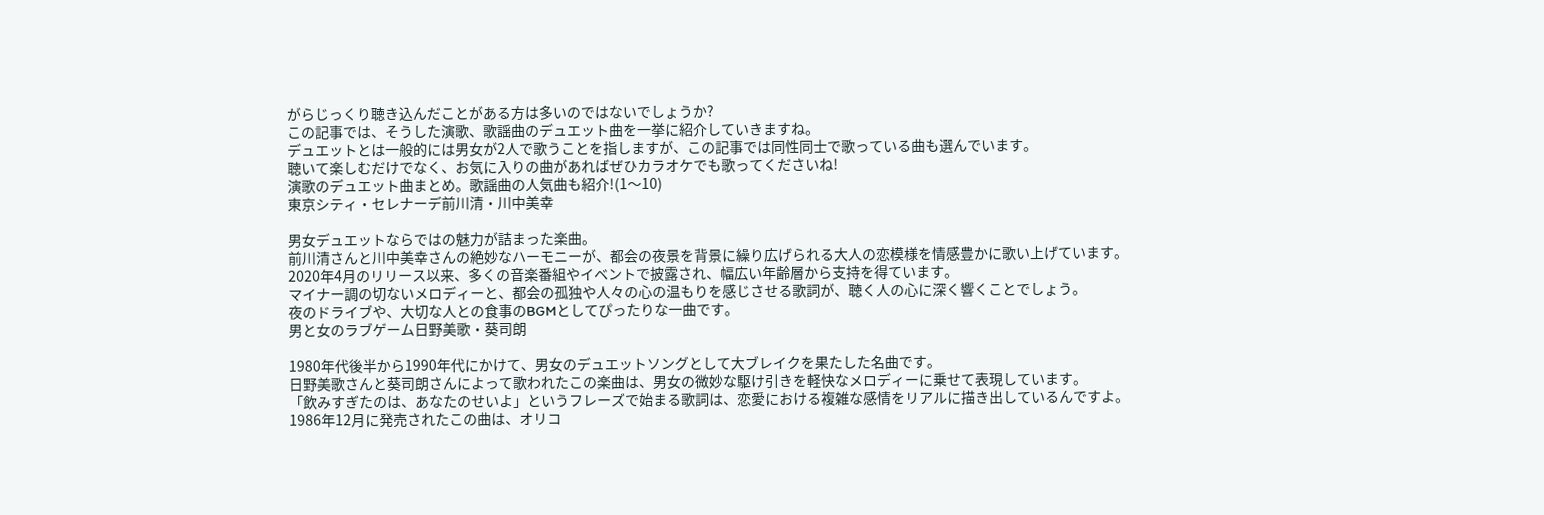がらじっくり聴き込んだことがある方は多いのではないでしょうか?
この記事では、そうした演歌、歌謡曲のデュエット曲を一挙に紹介していきますね。
デュエットとは一般的には男女が2人で歌うことを指しますが、この記事では同性同士で歌っている曲も選んでいます。
聴いて楽しむだけでなく、お気に入りの曲があればぜひカラオケでも歌ってくださいね!
演歌のデュエット曲まとめ。歌謡曲の人気曲も紹介!(1〜10)
東京シティ・セレナーデ前川清・川中美幸

男女デュエットならではの魅力が詰まった楽曲。
前川清さんと川中美幸さんの絶妙なハーモニーが、都会の夜景を背景に繰り広げられる大人の恋模様を情感豊かに歌い上げています。
2020年4月のリリース以来、多くの音楽番組やイベントで披露され、幅広い年齢層から支持を得ています。
マイナー調の切ないメロディーと、都会の孤独や人々の心の温もりを感じさせる歌詞が、聴く人の心に深く響くことでしょう。
夜のドライブや、大切な人との食事のBGMとしてぴったりな一曲です。
男と女のラブゲーム日野美歌・葵司朗

1980年代後半から1990年代にかけて、男女のデュエットソングとして大ブレイクを果たした名曲です。
日野美歌さんと葵司朗さんによって歌われたこの楽曲は、男女の微妙な駆け引きを軽快なメロディーに乗せて表現しています。
「飲みすぎたのは、あなたのせいよ」というフレーズで始まる歌詞は、恋愛における複雑な感情をリアルに描き出しているんですよ。
1986年12月に発売されたこの曲は、オリコ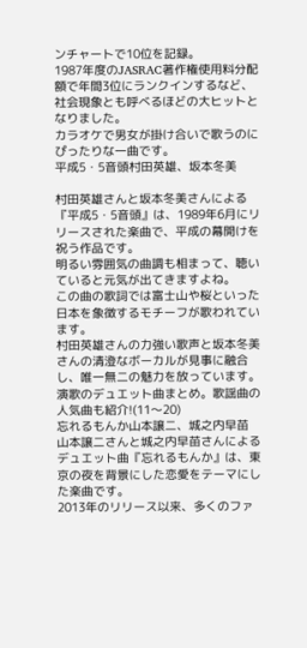ンチャートで10位を記録。
1987年度のJASRAC著作権使用料分配額で年間3位にランクインするなど、社会現象とも呼べるほどの大ヒットとなりました。
カラオケで男女が掛け合いで歌うのにぴったりな一曲です。
平成5・5音頭村田英雄、坂本冬美

村田英雄さんと坂本冬美さんによる『平成5・5音頭』は、1989年6月にリリースされた楽曲で、平成の幕開けを祝う作品です。
明るい雰囲気の曲調も相まって、聴いていると元気が出てきますよね。
この曲の歌詞では富士山や桜といった日本を象徴するモチーフが歌われています。
村田英雄さんの力強い歌声と坂本冬美さんの清澄なボーカルが見事に融合し、唯一無二の魅力を放っています。
演歌のデュエット曲まとめ。歌謡曲の人気曲も紹介!(11〜20)
忘れるもんか山本譲二、城之内早苗
山本譲二さんと城之内早苗さんによるデュエット曲『忘れるもんか』は、東京の夜を背景にした恋愛をテーマにした楽曲です。
2013年のリリース以来、多くのファ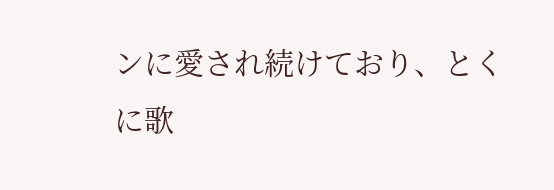ンに愛され続けており、とくに歌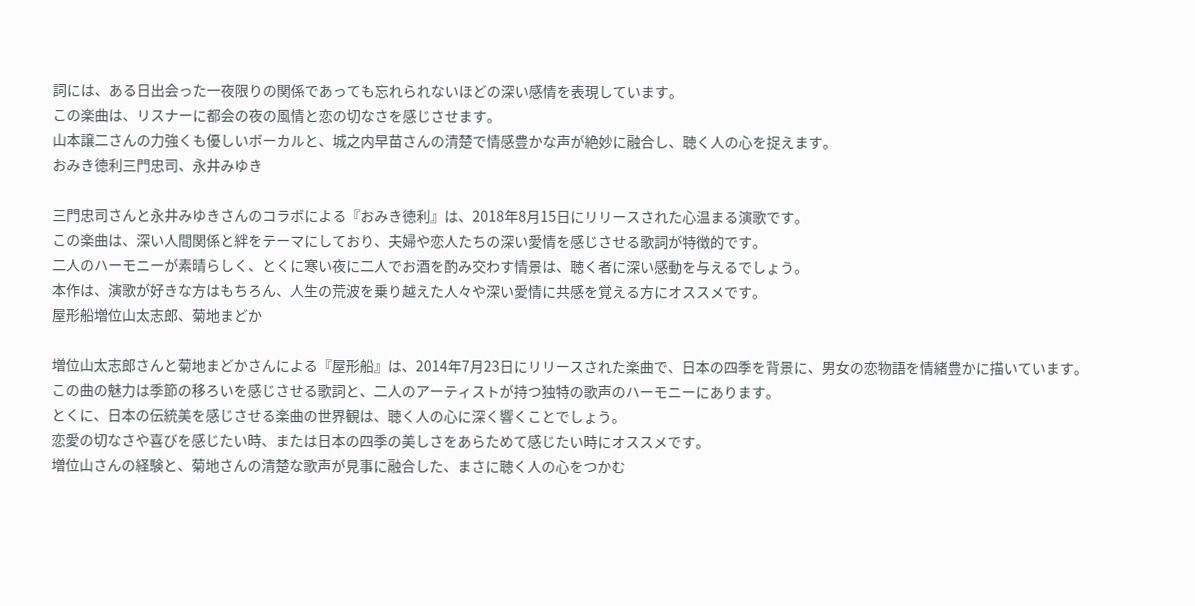詞には、ある日出会った一夜限りの関係であっても忘れられないほどの深い感情を表現しています。
この楽曲は、リスナーに都会の夜の風情と恋の切なさを感じさせます。
山本譲二さんの力強くも優しいボーカルと、城之内早苗さんの清楚で情感豊かな声が絶妙に融合し、聴く人の心を捉えます。
おみき徳利三門忠司、永井みゆき

三門忠司さんと永井みゆきさんのコラボによる『おみき徳利』は、2018年8月15日にリリースされた心温まる演歌です。
この楽曲は、深い人間関係と絆をテーマにしており、夫婦や恋人たちの深い愛情を感じさせる歌詞が特徴的です。
二人のハーモニーが素晴らしく、とくに寒い夜に二人でお酒を酌み交わす情景は、聴く者に深い感動を与えるでしょう。
本作は、演歌が好きな方はもちろん、人生の荒波を乗り越えた人々や深い愛情に共感を覚える方にオススメです。
屋形船増位山太志郎、菊地まどか

増位山太志郎さんと菊地まどかさんによる『屋形船』は、2014年7月23日にリリースされた楽曲で、日本の四季を背景に、男女の恋物語を情緒豊かに描いています。
この曲の魅力は季節の移ろいを感じさせる歌詞と、二人のアーティストが持つ独特の歌声のハーモニーにあります。
とくに、日本の伝統美を感じさせる楽曲の世界観は、聴く人の心に深く響くことでしょう。
恋愛の切なさや喜びを感じたい時、または日本の四季の美しさをあらためて感じたい時にオススメです。
増位山さんの経験と、菊地さんの清楚な歌声が見事に融合した、まさに聴く人の心をつかむ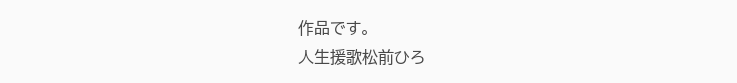作品です。
人生援歌松前ひろ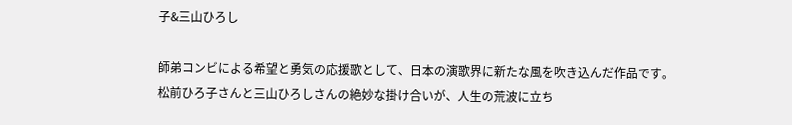子&三山ひろし

師弟コンビによる希望と勇気の応援歌として、日本の演歌界に新たな風を吹き込んだ作品です。
松前ひろ子さんと三山ひろしさんの絶妙な掛け合いが、人生の荒波に立ち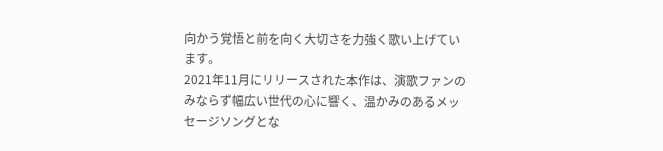向かう覚悟と前を向く大切さを力強く歌い上げています。
2021年11月にリリースされた本作は、演歌ファンのみならず幅広い世代の心に響く、温かみのあるメッセージソングとな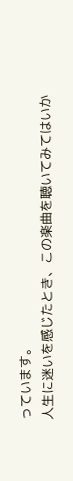っています。
人生に迷いを感じたとき、この楽曲を聴いてみてはいか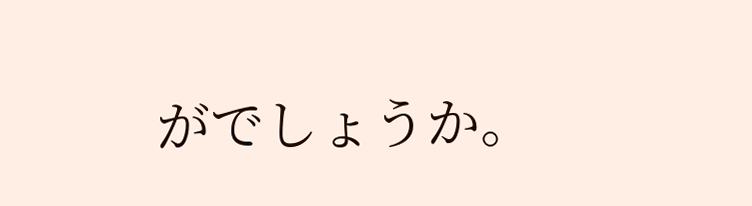がでしょうか。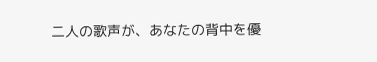二人の歌声が、あなたの背中を優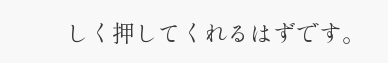しく押してくれるはずです。